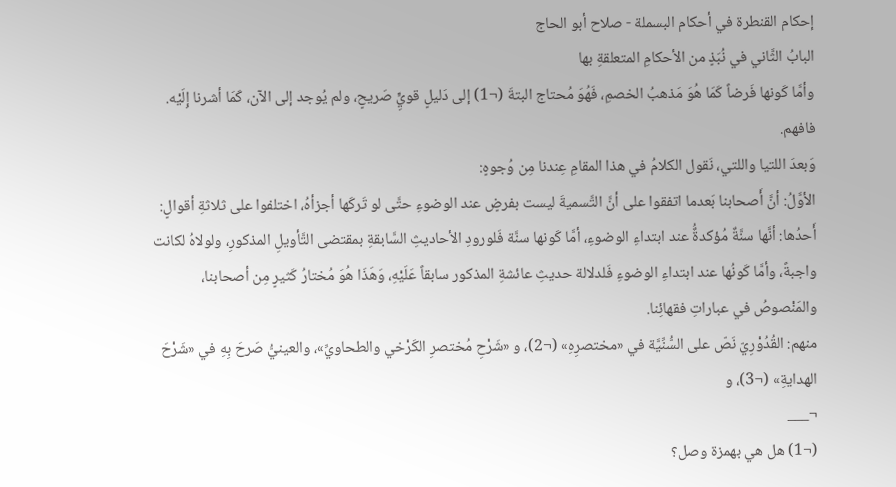إحكام القنطرة في أحكام البسملة - صلاح أبو الحاج
البابُ الثَّاني في نُبَذٍ من الأحكامِ المتعلقةِ بها
وأمَّا كَونها فَرضاً كَمَا هُوَ مَذهبُ الخصمِ، فَهُوَ مُحتاج البتةَ (¬1) إلى دَليلٍ قويٍِّ صَريحٍ، ولم يُوجد إلى الآن، كَمَا أشرنا إِلَيْه. فافهم.
وَبعدَ اللتيا واللتي، نَقول الكلامُ في هذا المقامِ عِندنا مِن وُجوهٍ:
الأوَّلُ: أنَّ أَصحابنا بَعدما اتفقوا على أنَّ التَّسميةَ ليست بفرضٍ عند الوضوءِ حتَّى لو تَركَها أجزأهُ، اختلفوا على ثلاثةِ أقوالٍ:
أَحدُها: أنَّها سنَّةٌ مُؤكدةٌُ عند ابتداءِ الوضوءِ، أمَّا كَونها سنَّة فَلورودِ الأحاديثِ السَّابقةِ بمقتضى التَّأويلِ المذكورِ، ولولاهُ لكانت واجبةً، وأمَّا كَونُها عند ابتداءِ الوضوءِ فَلدلالة حديثِ عائشةِ المذكور سابقاً عَلَيْهِ، وَهَذَا هُوَ مُختارُ كَثيرٍ مِن أصحابنا، والمَنْصوصُ في عباراتِ فقهائِنا.
منهم: القُدُوْرِيّ نَصّ على السُّنِّيَّة في «مختصرِهِ» (¬2)، و «شَرْحِ مُختصرِ الكَرْخي والطحاويِّ»، والعينيُّ صَرحَ بِهِ في «شَرْحَ الهدايةِ» (¬3)، و
¬___
(¬1) هل هي بهمزة وصل؟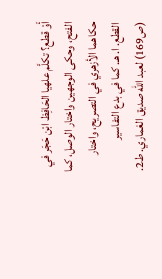أَوْ قطع؟ تكلَّم علهيا الحَافِظ ابْن حَجَر في الفتح، وحكى الوجهين واختار الوصل، كما حكاهما الأزهري في التصريح، واختار القطع. ا. هـ. كما في بدع التفاسير (ص169) لعبد الله صديق الغماري. ط2.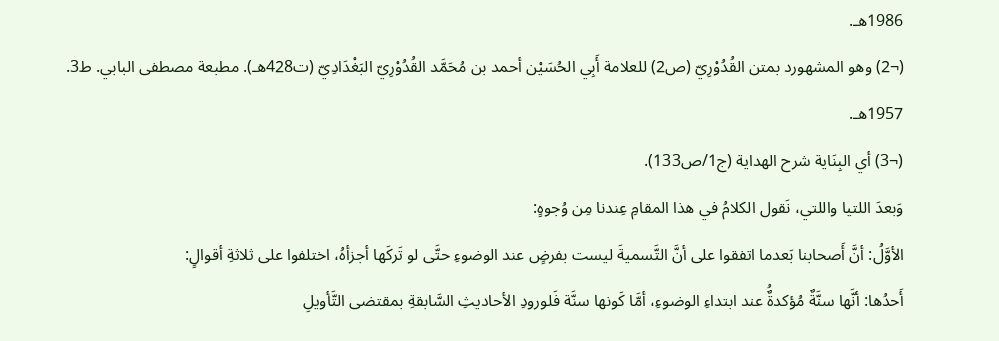1986هـ.
(¬2) وهو المشهورد بمتن القُدُوْرِيّ (ص2) للعلامة أَبِي الحُسَيْن أحمد بن مُحَمَّد القُدُوْرِيّ البَغْدَادِيّ (ت428هـ). مطبعة مصطفى البابي. ط3. 1957هـ.
(¬3) أي البِنَاية شرح الهداية (ج1/ص133).
وَبعدَ اللتيا واللتي، نَقول الكلامُ في هذا المقامِ عِندنا مِن وُجوهٍ:
الأوَّلُ: أنَّ أَصحابنا بَعدما اتفقوا على أنَّ التَّسميةَ ليست بفرضٍ عند الوضوءِ حتَّى لو تَركَها أجزأهُ، اختلفوا على ثلاثةِ أقوالٍ:
أَحدُها: أنَّها سنَّةٌ مُؤكدةٌُ عند ابتداءِ الوضوءِ، أمَّا كَونها سنَّة فَلورودِ الأحاديثِ السَّابقةِ بمقتضى التَّأويلِ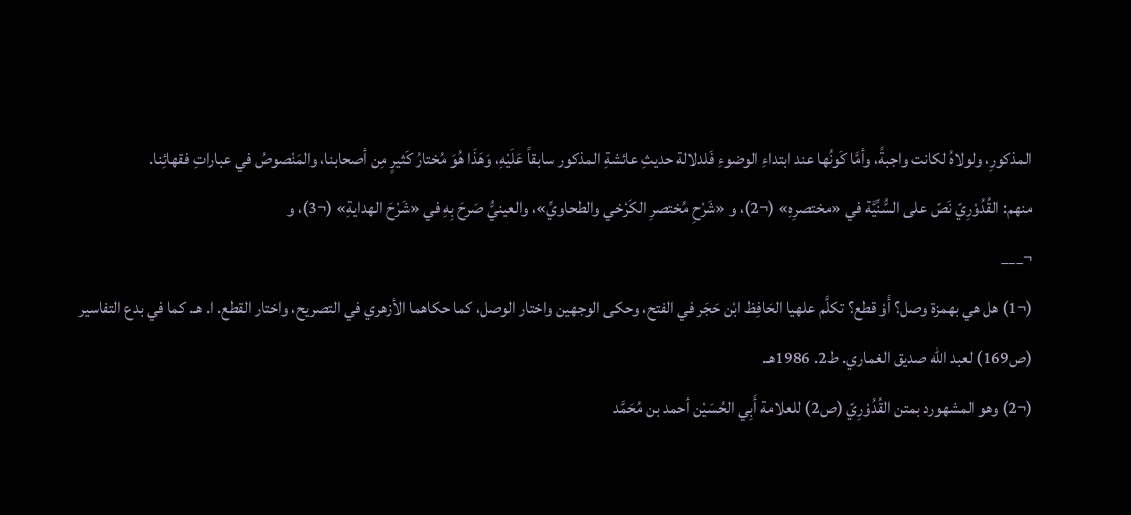المذكورِ، ولولاهُ لكانت واجبةً، وأمَّا كَونُها عند ابتداءِ الوضوءِ فَلدلالة حديثِ عائشةِ المذكور سابقاً عَلَيْهِ، وَهَذَا هُوَ مُختارُ كَثيرٍ مِن أصحابنا، والمَنْصوصُ في عباراتِ فقهائِنا.
منهم: القُدُوْرِيّ نَصّ على السُّنِّيَّة في «مختصرِهِ» (¬2)، و «شَرْحِ مُختصرِ الكَرْخي والطحاويِّ»، والعينيُّ صَرحَ بِهِ في «شَرْحَ الهدايةِ» (¬3)، و
¬___
(¬1) هل هي بهمزة وصل؟ أَوْ قطع؟ تكلَّم علهيا الحَافِظ ابْن حَجَر في الفتح، وحكى الوجهين واختار الوصل، كما حكاهما الأزهري في التصريح، واختار القطع. ا. هـ. كما في بدع التفاسير (ص169) لعبد الله صديق الغماري. ط2. 1986هـ.
(¬2) وهو المشهورد بمتن القُدُوْرِيّ (ص2) للعلامة أَبِي الحُسَيْن أحمد بن مُحَمَّد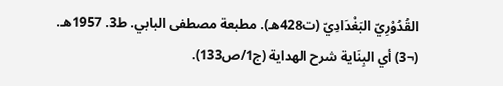القُدُوْرِيّ البَغْدَادِيّ (ت428هـ). مطبعة مصطفى البابي. ط3. 1957هـ.
(¬3) أي البِنَاية شرح الهداية (ج1/ص133).